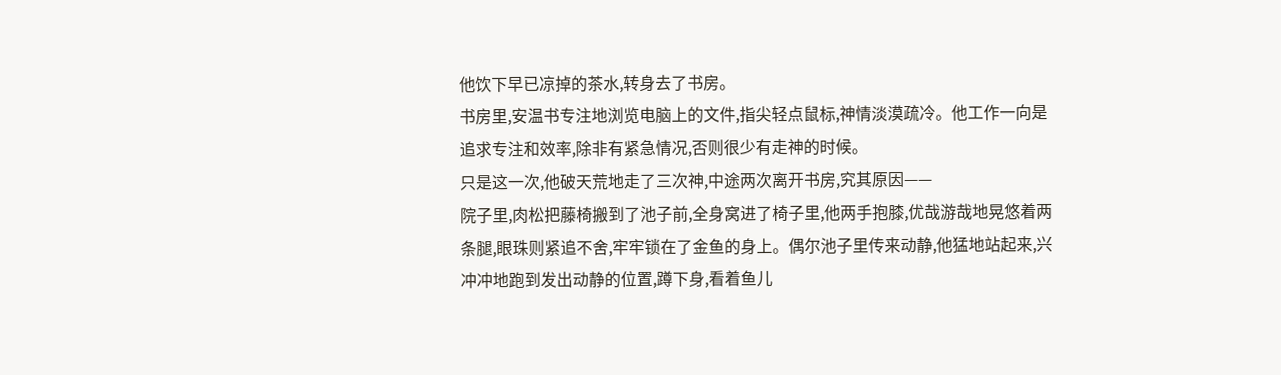他饮下早已凉掉的茶水,转身去了书房。
书房里,安温书专注地浏览电脑上的文件,指尖轻点鼠标,神情淡漠疏冷。他工作一向是追求专注和效率,除非有紧急情况,否则很少有走神的时候。
只是这一次,他破天荒地走了三次神,中途两次离开书房,究其原因——
院子里,肉松把藤椅搬到了池子前,全身窝进了椅子里,他两手抱膝,优哉游哉地晃悠着两条腿,眼珠则紧追不舍,牢牢锁在了金鱼的身上。偶尔池子里传来动静,他猛地站起来,兴冲冲地跑到发出动静的位置,蹲下身,看着鱼儿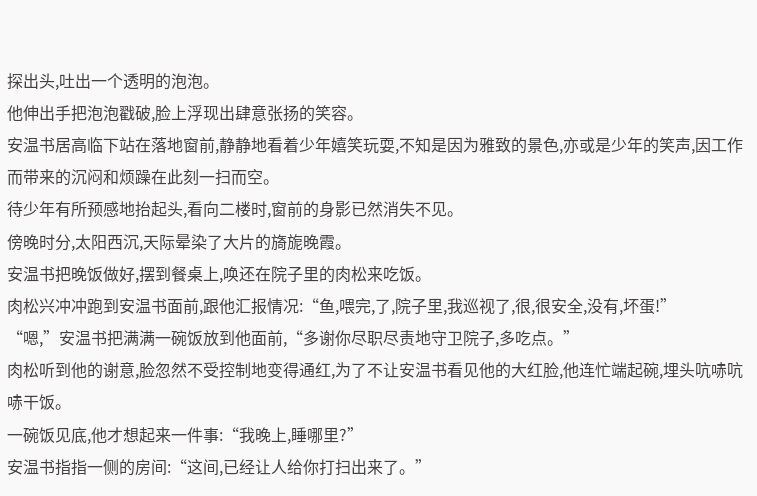探出头,吐出一个透明的泡泡。
他伸出手把泡泡戳破,脸上浮现出肆意张扬的笑容。
安温书居高临下站在落地窗前,静静地看着少年嬉笑玩耍,不知是因为雅致的景色,亦或是少年的笑声,因工作而带来的沉闷和烦躁在此刻一扫而空。
待少年有所预感地抬起头,看向二楼时,窗前的身影已然消失不见。
傍晚时分,太阳西沉,天际晕染了大片的旖旎晚霞。
安温书把晚饭做好,摆到餐桌上,唤还在院子里的肉松来吃饭。
肉松兴冲冲跑到安温书面前,跟他汇报情况:“鱼,喂完,了,院子里,我巡视了,很,很安全,没有,坏蛋!”
“嗯,”安温书把满满一碗饭放到他面前,“多谢你尽职尽责地守卫院子,多吃点。”
肉松听到他的谢意,脸忽然不受控制地变得通红,为了不让安温书看见他的大红脸,他连忙端起碗,埋头吭哧吭哧干饭。
一碗饭见底,他才想起来一件事:“我晚上,睡哪里?”
安温书指指一侧的房间:“这间,已经让人给你打扫出来了。”